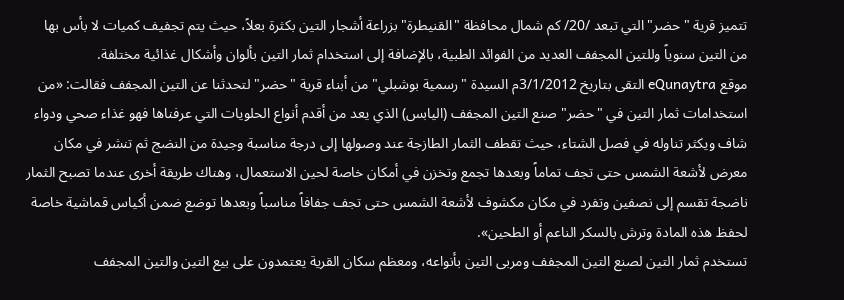تتميز قرية "حضر" التي تبعد /20/ كم شمال محافظة "القنيطرة" بزراعة أشجار التين بكثرة بعلاً، حيث يتم تجفيف كميات لا بأس بها من التين سنوياً وللتين المجفف العديد من الفوائد الطبية، بالإضافة إلى استخدام ثمار التين بألوان وأشكال غذائية مختلفة.
موقع eQunaytra التقى بتاريخ 3/1/2012م السيدة "رسمية بوشبلي" من أبناء قرية "حضر" لتحدثنا عن التين المجفف فقالت: «من استخدامات ثمار التين في "حضر" صنع التين المجفف (اليابس) الذي يعد من أقدم أنواع الحلويات التي عرفناها فهو غذاء صحي ودواء شاف ويكثر تناوله في فصل الشتاء، حيث تقطف الثمار الطازجة عند وصولها إلى درجة مناسبة وجيدة من النضج ثم تنشر في مكان معرض لأشعة الشمس حتى تجف تماماً وبعدها تجمع وتخزن في أمكان خاصة لحين الاستعمال، وهناك طريقة أخرى عندما تصبح الثمار ناضجة تقسم إلى نصفين وتفرد في مكان مكشوف لأشعة الشمس حتى تجف جفافاً مناسباً وبعدها توضع ضمن أكياس قماشية خاصة لحفظ هذه المادة وترش بالسكر الناعم أو الطحين».
تستخدم ثمار التين لصنع التين المجفف ومربى التين بأنواعه، ومعظم سكان القرية يعتمدون على بيع التين والتين المجفف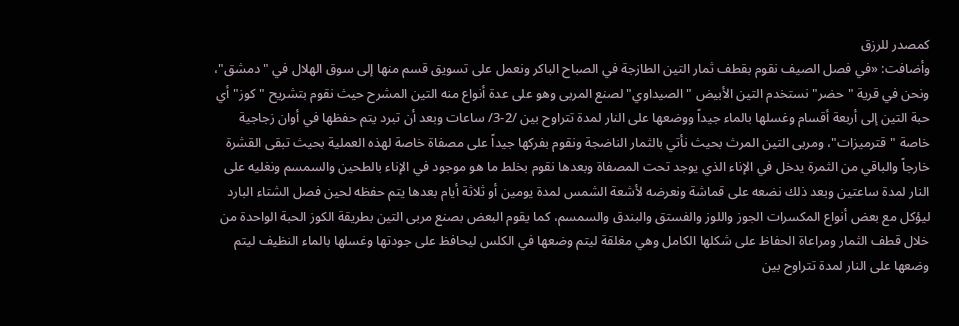كمصدر للرزق
وأضافت: «في فصل الصيف نقوم بقطف ثمار التين الطازجة في الصباح الباكر ونعمل على تسويق قسم منها إلى سوق الهلال في "دمشق"، ونحن في قرية "حضر" نستخدم التين الأبيض "الصيداوي" لصنع المربى وهو على عدة أنواع منه التين المشرح حيث نقوم بتشريح "كوز" أي حبة التين إلى أربعة أقسام وغسلها بالماء جيداً ووضعها على النار لمدة تتراوح بين /2-3/ ساعات وبعد أن تبرد يتم حفظها في أوان زجاجية خاصة "قترميزات"، ومربى التين المرث بحيث نأتي بالثمار الناضجة ونقوم بفركها جيداً على مصفاة خاصة لهذه العملية بحيث تبقى القشرة خارجاً والباقي من الثمرة يدخل في الإناء الذي يوجد تحت المصفاة وبعدها نقوم بخلط ما هو موجود في الإناء بالطحين والسمسم ونغليه على النار لمدة ساعتين وبعد ذلك نضعه على قماشة ونعرضه لأشعة الشمس لمدة يومين أو ثلاثة أيام بعدها يتم حفظه لحين فصل الشتاء البارد ليؤكل مع بعض أنواع المكسرات الجوز واللوز والفستق والبندق والسمسم، كما يقوم البعض بصنع مربى التين بطريقة الكوز الحبة الواحدة من خلال قطف الثمار ومراعاة الحفاظ على شكلها الكامل وهي مغلقة ليتم وضعها في الكلس ليحافظ على جودتها وغسلها بالماء النظيف ليتم وضعها على النار لمدة تتراوح بين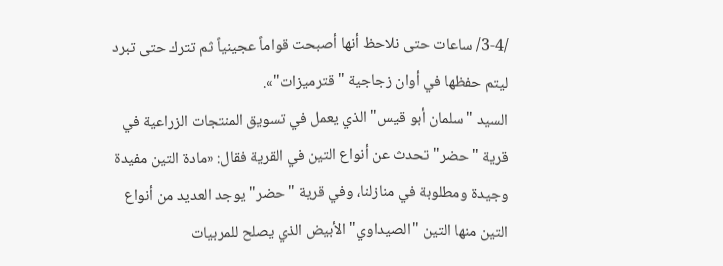/3-4/ ساعات حتى نلاحظ أنها أصبحت قواماً عجينياً ثم تترك حتى تبرد ليتم حفظها في أوان زجاجية "قترميزات"».
السيد "سلمان أبو قيس" الذي يعمل في تسويق المنتجات الزراعية في قرية "حضر" تحدث عن أنواع التين في القرية فقال: «مادة التين مفيدة وجيدة ومطلوبة في منازلنا، وفي قرية "حضر" يوجد العديد من أنواع التين منها التين "الصيداوي" الأبيض الذي يصلح للمربيات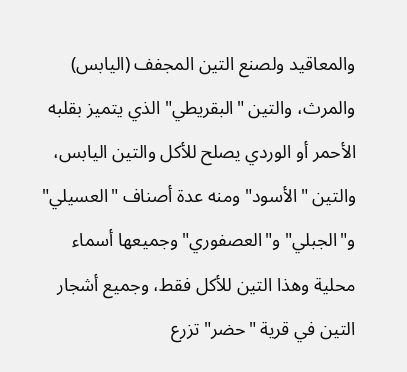والمعاقيد ولصنع التين المجفف (اليابس) والمرث، والتين "البقريطي" الذي يتميز بقلبه الأحمر أو الوردي يصلح للأكل والتين اليابس، والتين "الأسود" ومنه عدة أصناف "العسيلي" و"الجبلي" و"العصفوري" وجميعها أسماء محلية وهذا التين للأكل فقط، وجميع أشجار التين في قرية "حضر" تزرع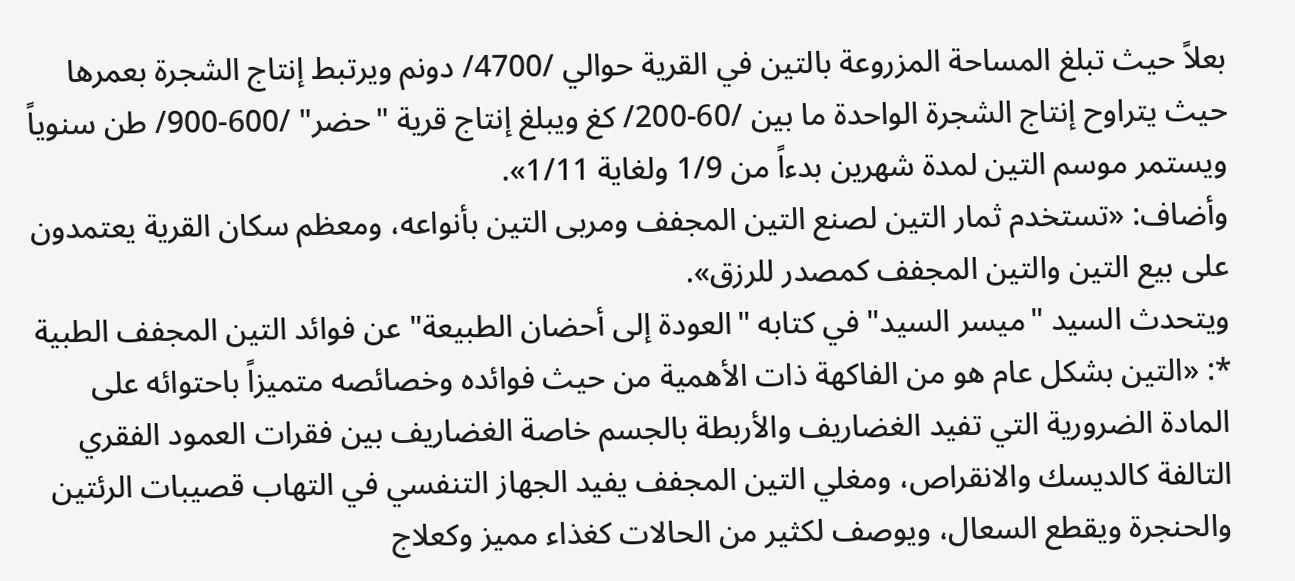بعلاً حيث تبلغ المساحة المزروعة بالتين في القرية حوالي /4700/ دونم ويرتبط إنتاج الشجرة بعمرها حيث يتراوح إنتاج الشجرة الواحدة ما بين /60-200/ كغ ويبلغ إنتاج قرية "حضر" /600-900/ طن سنوياً ويستمر موسم التين لمدة شهرين بدءاً من 1/9 ولغاية 1/11».
وأضاف: «تستخدم ثمار التين لصنع التين المجفف ومربى التين بأنواعه، ومعظم سكان القرية يعتمدون على بيع التين والتين المجفف كمصدر للرزق».
ويتحدث السيد "ميسر السيد" في كتابه "العودة إلى أحضان الطبيعة" عن فوائد التين المجفف الطبية *: «التين بشكل عام هو من الفاكهة ذات الأهمية من حيث فوائده وخصائصه متميزاً باحتوائه على المادة الضرورية التي تفيد الغضاريف والأربطة بالجسم خاصة الغضاريف بين فقرات العمود الفقري التالفة كالديسك والانقراص، ومغلي التين المجفف يفيد الجهاز التنفسي في التهاب قصيبات الرئتين والحنجرة ويقطع السعال، ويوصف لكثير من الحالات كغذاء مميز وكعلاج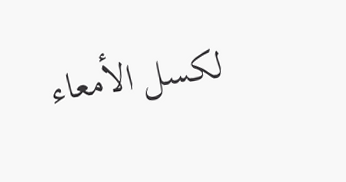لكسل الأمعاء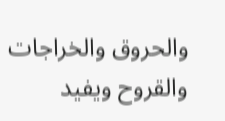والحروق والخراجات والقروح ويفيد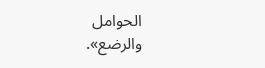الحوامل والرضع».